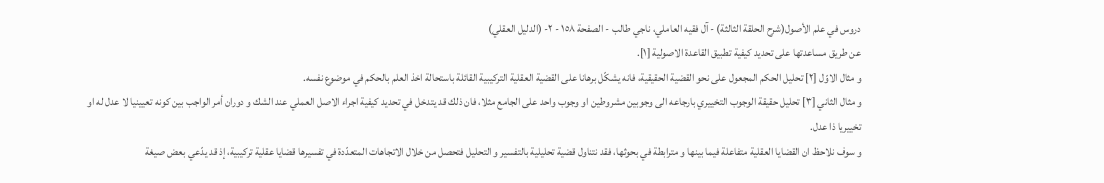دروس في علم الأصول(شرح الحلقة الثالثة) - آل فقيه العاملي، ناجي طالب - الصفحة ١٥٨ - ٢- (الدليل العقلي)
عن طريق مساعدتها على تحديد كيفية تطبيق القاعدة الاصولية [١].
و مثال الاوّل [٢] تحليل الحكم المجعول على نحو القضية الحقيقية، فانه يشكّل برهانا على القضية العقلية التركيبية القائلة باستحالة اخذ العلم بالحكم في موضوع نفسه.
و مثال الثاني [٣] تحليل حقيقة الوجوب التخييري بارجاعه الى وجوبين مشروطين او وجوب واحد على الجامع مثلا، فان ذلك قد يتدخل في تحديد كيفية اجراء الاصل العملي عند الشك و دوران أمر الواجب بين كونه تعيينيا لا عدل له او تخييريا ذا عدل.
و سوف نلاحظ ان القضايا العقلية متفاعلة فيما بينها و مترابطة في بحوثها، فقد نتناول قضية تحليلية بالتفسير و التحليل فتحصل من خلال الاتجاهات المتعدّدة في تفسيرها قضايا عقلية تركيبية، إذ قد يدّعي بعض صيغة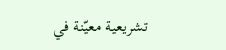تشريعية معيّنة في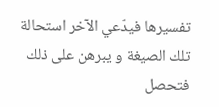تفسيرها فيدّعي الآخر استحالة تلك الصيغة و يبرهن على ذلك فتحصل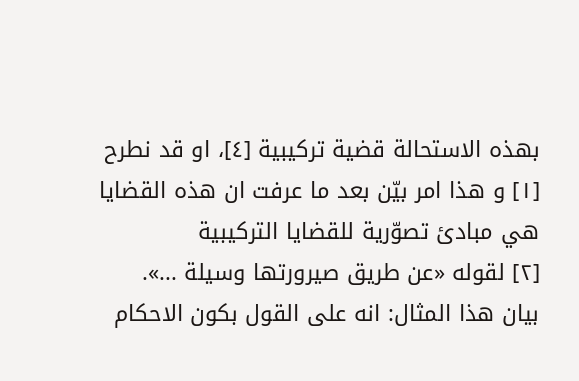بهذه الاستحالة قضية تركيبية [٤]، او قد نطرح
[١] و هذا امر بيّن بعد ما عرفت ان هذه القضايا هي مبادئ تصوّرية للقضايا التركيبية
[٢] لقوله «عن طريق صيرورتها وسيلة ...». بيان هذا المثال: انه على القول بكون الاحكام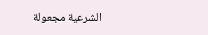الشرعية مجعولة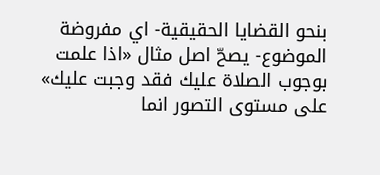بنحو القضايا الحقيقية- اي مفروضة الموضوع- يصحّ اصل مثال «اذا علمت بوجوب الصلاة عليك فقد وجبت عليك» على مستوى التصور انما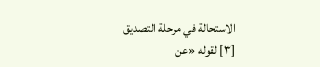الاستحالة في مرحلة التصديق
[٣] لقوله «عن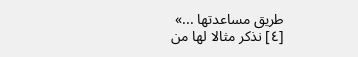طريق مساعدتها ...»
[٤] نذكر مثالا لها من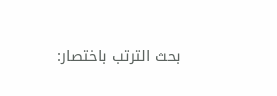بحث الترتب باختصار: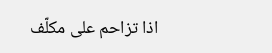اذا تزاحم على مكلّف